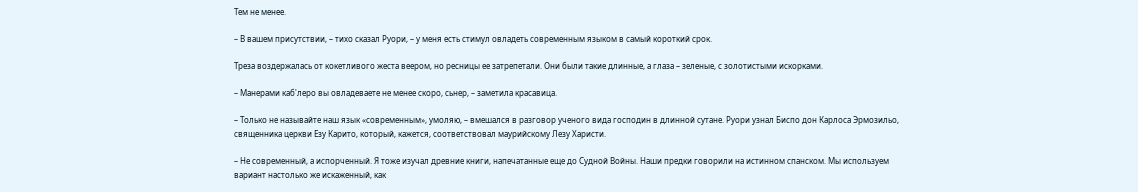Тем не менее.

– В вашем присутствии, – тихо сказал Руори, – у меня есть стимул овладеть современным языком в самый короткий срок.

Треза воздержалась от кокетливого жеста веером, но ресницы ее затрепетали. Они были такие длинные, а глаза – зеленые, с золотистыми искорками.

– Манерами каб'леро вы овладеваете не менее скоро, сьнер, – заметила красавица.

– Только не называйте наш язык «современным», умоляю, – вмешался в разговор ученого вида господин в длинной сутане. Руори узнал Биспо дон Карлоса Эрмозильо, священника церкви Езу Карито, который, кажется, соответствовал маурийскому Лезу Харисти.

– Не современный, а испорченный. Я тоже изучал древние книги, напечатанные еще до Судной Войны. Наши предки говорили на истинном спанском. Мы используем вариант настолько же искаженный, как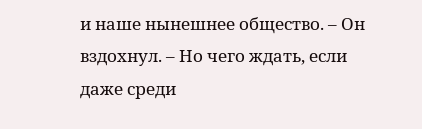и наше нынешнее общество. – Он вздохнул. – Но чего ждать, если даже среди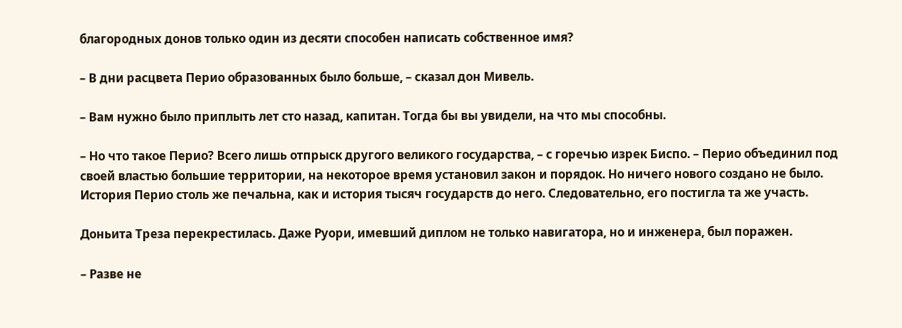благородных донов только один из десяти способен написать собственное имя?

– В дни расцвета Перио образованных было больше, – сказал дон Мивель.

– Вам нужно было приплыть лет сто назад, капитан. Тогда бы вы увидели, на что мы способны.

– Но что такое Перио? Всего лишь отпрыск другого великого государства, – с горечью изрек Биспо. – Перио объединил под своей властью большие территории, на некоторое время установил закон и порядок. Но ничего нового создано не было. История Перио столь же печальна, как и история тысяч государств до него. Следовательно, его постигла та же участь.

Доньита Треза перекрестилась. Даже Руори, имевший диплом не только навигатора, но и инженера, был поражен.

– Разве не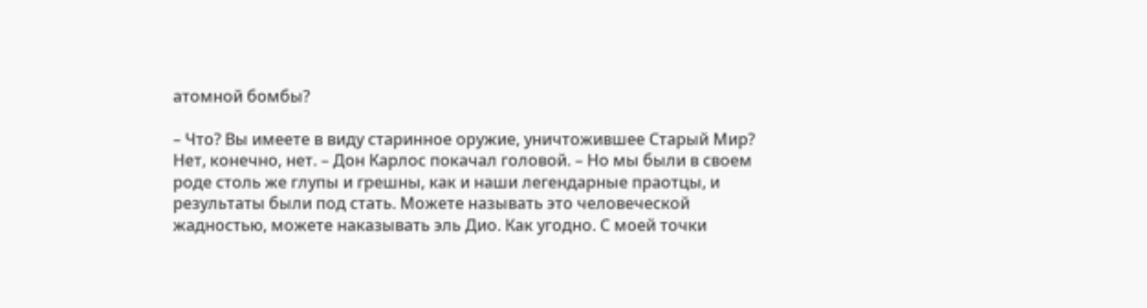атомной бомбы?

– Что? Вы имеете в виду старинное оружие, уничтожившее Старый Мир? Нет, конечно, нет. – Дон Карлос покачал головой. – Но мы были в своем роде столь же глупы и грешны, как и наши легендарные праотцы, и результаты были под стать. Можете называть это человеческой жадностью, можете наказывать эль Дио. Как угодно. С моей точки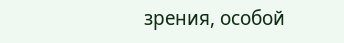зрения, особой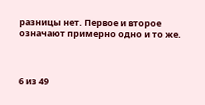разницы нет. Первое и второе означают примерно одно и то же.



6 из 49